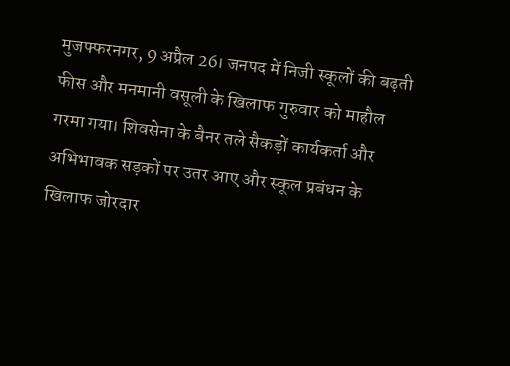मुजफ्फरनगर, 9 अप्रैल 26। जनपद में निजी स्कूलों की बढ़ती फीस और मनमानी वसूली के खिलाफ गुरुवार को माहौल गरमा गया। शिवसेना के बैनर तले सैकड़ों कार्यकर्ता और अभिभावक सड़कों पर उतर आए और स्कूल प्रबंधन के खिलाफ जोरदार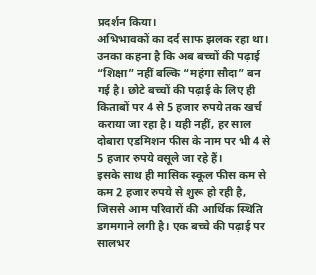प्रदर्शन किया।
अभिभावकों का दर्द साफ झलक रहा था। उनका कहना है कि अब बच्चों की पढ़ाई “शिक्षा” नहीं बल्कि “महंगा सौदा” बन गई है। छोटे बच्चों की पढ़ाई के लिए ही किताबों पर 4 से 5 हजार रुपये तक खर्च कराया जा रहा है। यही नहीं, हर साल दोबारा एडमिशन फीस के नाम पर भी 4 से 5 हजार रुपये वसूले जा रहे हैं।
इसके साथ ही मासिक स्कूल फीस कम से कम 2 हजार रुपये से शुरू हो रही है, जिससे आम परिवारों की आर्थिक स्थिति डगमगाने लगी है। एक बच्चे की पढ़ाई पर सालभर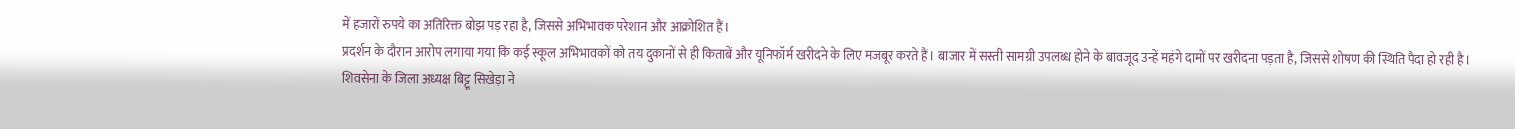में हजारों रुपये का अतिरिक्त बोझ पड़ रहा है, जिससे अभिभावक परेशान और आक्रोशित हैं।
प्रदर्शन के दौरान आरोप लगाया गया कि कई स्कूल अभिभावकों को तय दुकानों से ही किताबें और यूनिफॉर्म खरीदने के लिए मजबूर करते हैं। बाजार में सस्ती सामग्री उपलब्ध होने के बावजूद उन्हें महंगे दामों पर खरीदना पड़ता है, जिससे शोषण की स्थिति पैदा हो रही है।
शिवसेना के जिला अध्यक्ष बिट्टू सिखेड़ा ने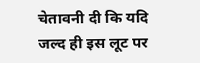चेतावनी दी कि यदि जल्द ही इस लूट पर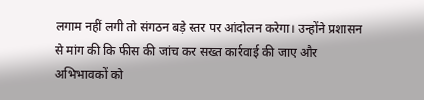लगाम नहीं लगी तो संगठन बड़े स्तर पर आंदोलन करेगा। उन्होंने प्रशासन से मांग की कि फीस की जांच कर सख्त कार्रवाई की जाए और अभिभावकों को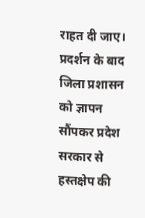राहत दी जाए।
प्रदर्शन के बाद जिला प्रशासन को ज्ञापन सौंपकर प्रदेश सरकार से हस्तक्षेप की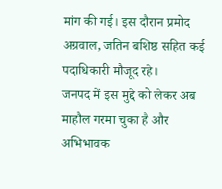मांग की गई। इस दौरान प्रमोद अग्रवाल, जतिन बशिष्ठ सहित कई पदाधिकारी मौजूद रहे।
जनपद में इस मुद्दे को लेकर अब माहौल गरमा चुका है और अभिभावक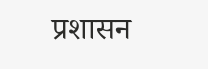प्रशासन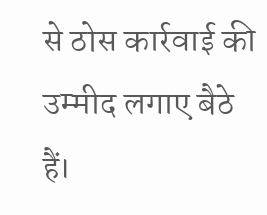से ठोस कार्रवाई की उम्मीद लगाए बैठे हैं।